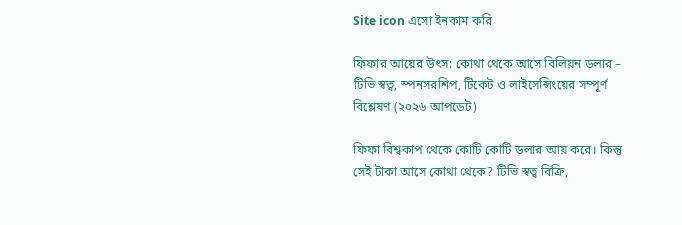Site icon এসো ইনকাম করি

ফিফার আয়ের উৎস: কোথা থেকে আসে বিলিয়ন ডলার – টিভি স্বত্ব, স্পনসরশিপ, টিকেট ও লাইসেন্সিংয়ের সম্পূর্ণ বিশ্লেষণ (২০২৬ আপডেট)

ফিফা বিশ্বকাপ থেকে কোটি কোটি ডলার আয় করে। কিন্তু সেই টাকা আসে কোথা থেকে? টিভি স্বত্ব বিক্রি,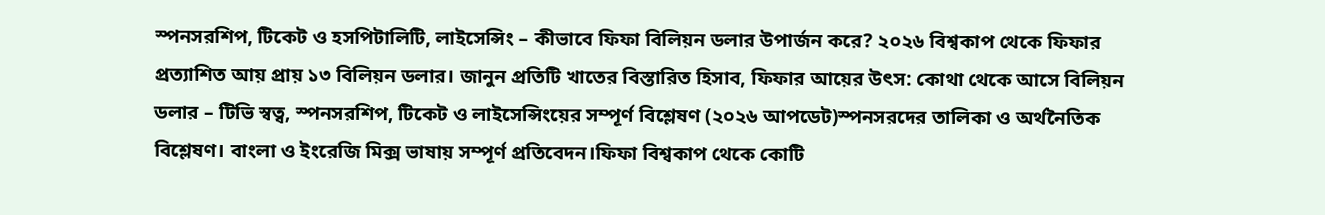স্পনসরশিপ, টিকেট ও হসপিটালিটি, লাইসেন্সিং – কীভাবে ফিফা বিলিয়ন ডলার উপার্জন করে? ২০২৬ বিশ্বকাপ থেকে ফিফার প্রত্যাশিত আয় প্রায় ১৩ বিলিয়ন ডলার। জানুন প্রতিটি খাতের বিস্তারিত হিসাব, ফিফার আয়ের উৎস: কোথা থেকে আসে বিলিয়ন ডলার – টিভি স্বত্ব, স্পনসরশিপ, টিকেট ও লাইসেন্সিংয়ের সম্পূর্ণ বিশ্লেষণ (২০২৬ আপডেট)স্পনসরদের তালিকা ও অর্থনৈতিক বিশ্লেষণ। বাংলা ও ইংরেজি মিক্স ভাষায় সম্পূর্ণ প্রতিবেদন।ফিফা বিশ্বকাপ থেকে কোটি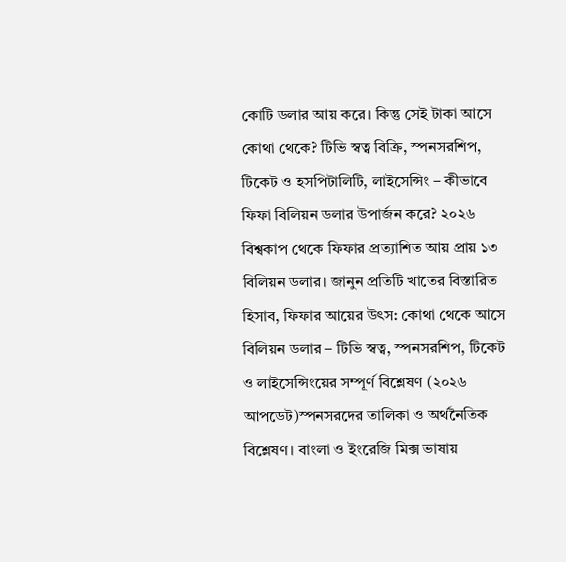কোটি ডলার আয় করে। কিন্তু সেই টাকা আসে কোথা থেকে? টিভি স্বত্ব বিক্রি, স্পনসরশিপ, টিকেট ও হসপিটালিটি, লাইসেন্সিং – কীভাবে ফিফা বিলিয়ন ডলার উপার্জন করে? ২০২৬ বিশ্বকাপ থেকে ফিফার প্রত্যাশিত আয় প্রায় ১৩ বিলিয়ন ডলার। জানুন প্রতিটি খাতের বিস্তারিত হিসাব, ফিফার আয়ের উৎস: কোথা থেকে আসে বিলিয়ন ডলার – টিভি স্বত্ব, স্পনসরশিপ, টিকেট ও লাইসেন্সিংয়ের সম্পূর্ণ বিশ্লেষণ (২০২৬ আপডেট)স্পনসরদের তালিকা ও অর্থনৈতিক বিশ্লেষণ। বাংলা ও ইংরেজি মিক্স ভাষায়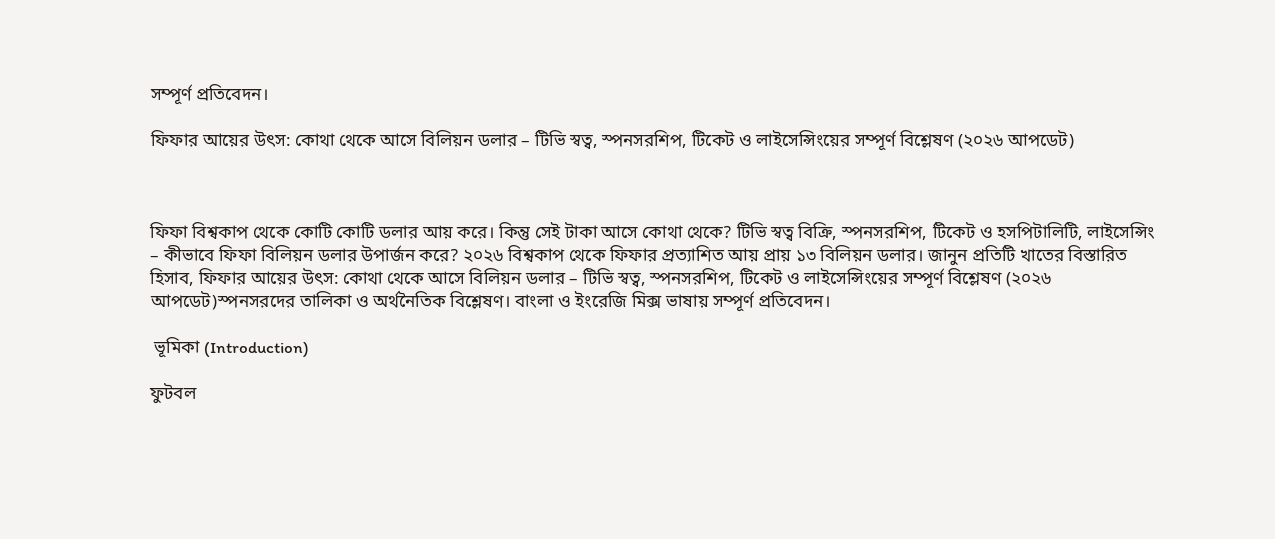সম্পূর্ণ প্রতিবেদন।

ফিফার আয়ের উৎস: কোথা থেকে আসে বিলিয়ন ডলার – টিভি স্বত্ব, স্পনসরশিপ, টিকেট ও লাইসেন্সিংয়ের সম্পূর্ণ বিশ্লেষণ (২০২৬ আপডেট)



ফিফা বিশ্বকাপ থেকে কোটি কোটি ডলার আয় করে। কিন্তু সেই টাকা আসে কোথা থেকে? টিভি স্বত্ব বিক্রি, স্পনসরশিপ, টিকেট ও হসপিটালিটি, লাইসেন্সিং – কীভাবে ফিফা বিলিয়ন ডলার উপার্জন করে? ২০২৬ বিশ্বকাপ থেকে ফিফার প্রত্যাশিত আয় প্রায় ১৩ বিলিয়ন ডলার। জানুন প্রতিটি খাতের বিস্তারিত হিসাব, ফিফার আয়ের উৎস: কোথা থেকে আসে বিলিয়ন ডলার – টিভি স্বত্ব, স্পনসরশিপ, টিকেট ও লাইসেন্সিংয়ের সম্পূর্ণ বিশ্লেষণ (২০২৬ আপডেট)স্পনসরদের তালিকা ও অর্থনৈতিক বিশ্লেষণ। বাংলা ও ইংরেজি মিক্স ভাষায় সম্পূর্ণ প্রতিবেদন।

 ভূমিকা (Introduction)

ফুটবল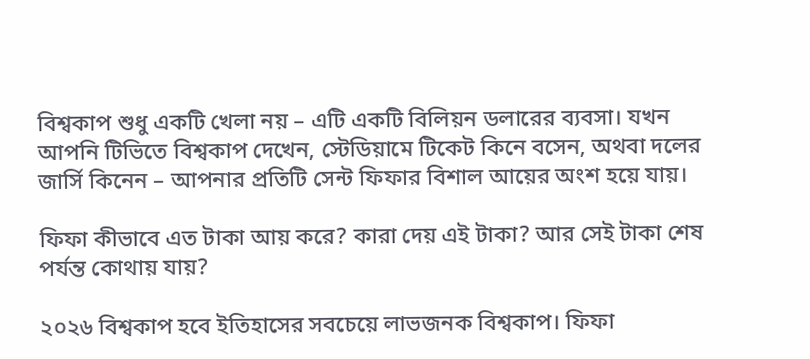বিশ্বকাপ শুধু একটি খেলা নয় – এটি একটি বিলিয়ন ডলারের ব্যবসা। যখন আপনি টিভিতে বিশ্বকাপ দেখেন, স্টেডিয়ামে টিকেট কিনে বসেন, অথবা দলের জার্সি কিনেন – আপনার প্রতিটি সেন্ট ফিফার বিশাল আয়ের অংশ হয়ে যায়।

ফিফা কীভাবে এত টাকা আয় করে? কারা দেয় এই টাকা? আর সেই টাকা শেষ পর্যন্ত কোথায় যায়?

২০২৬ বিশ্বকাপ হবে ইতিহাসের সবচেয়ে লাভজনক বিশ্বকাপ। ফিফা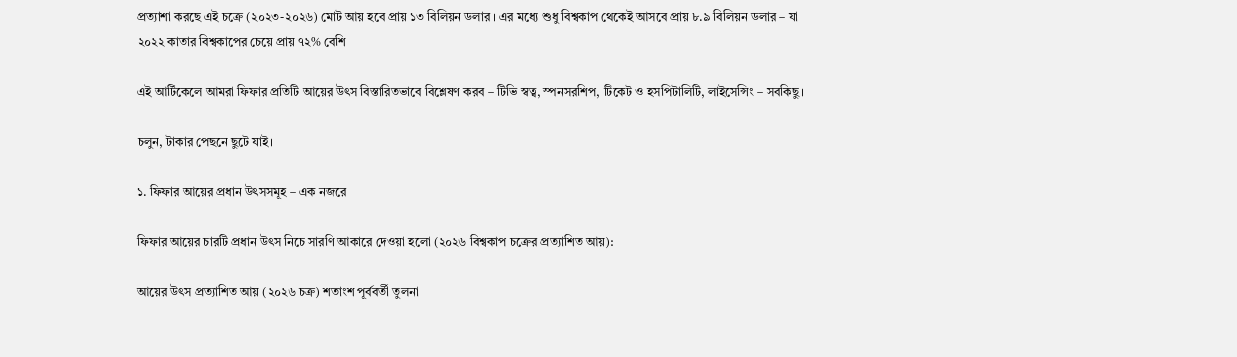প্রত্যাশা করছে এই চক্রে (২০২৩-২০২৬) মোট আয় হবে প্রায় ১৩ বিলিয়ন ডলার । এর মধ্যে শুধু বিশ্বকাপ থেকেই আসবে প্রায় ৮.৯ বিলিয়ন ডলার – যা ২০২২ কাতার বিশ্বকাপের চেয়ে প্রায় ৭২% বেশি

এই আর্টিকেলে আমরা ফিফার প্রতিটি আয়ের উৎস বিস্তারিতভাবে বিশ্লেষণ করব – টিভি স্বত্ব, স্পনসরশিপ, টিকেট ও হসপিটালিটি, লাইসেন্সিং – সবকিছু।

চলুন, টাকার পেছনে ছুটে যাই।

১. ফিফার আয়ের প্রধান উৎসসমূহ – এক নজরে

ফিফার আয়ের চারটি প্রধান উৎস নিচে সারণি আকারে দেওয়া হলো (২০২৬ বিশ্বকাপ চক্রের প্রত্যাশিত আয়):

আয়ের উৎস প্রত্যাশিত আয় (২০২৬ চক্র) শতাংশ পূর্ববর্তী তুলনা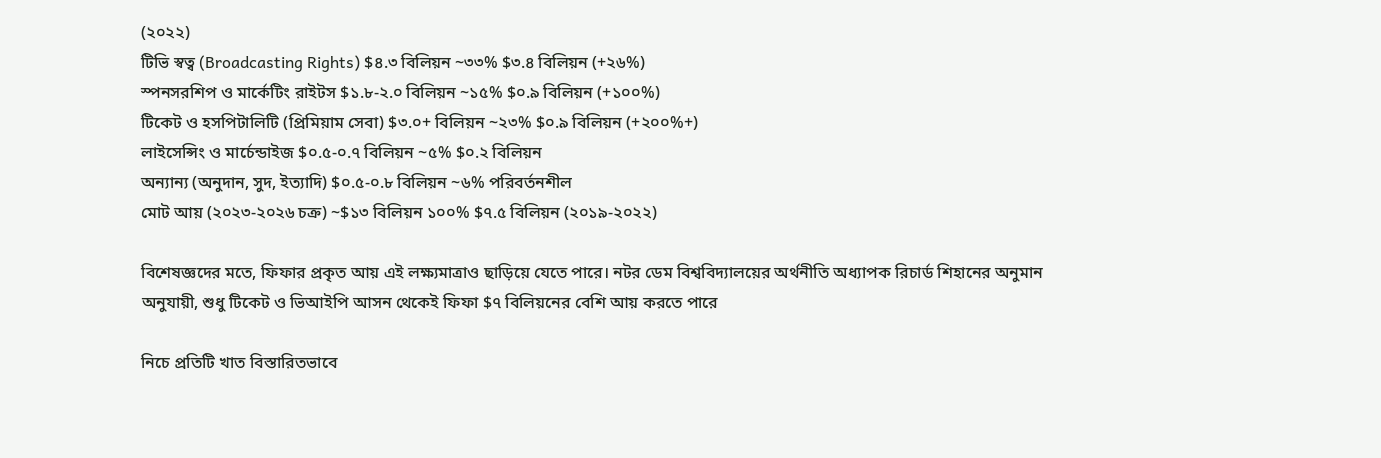(২০২২)
টিভি স্বত্ব (Broadcasting Rights) $৪.৩ বিলিয়ন ~৩৩% $৩.৪ বিলিয়ন (+২৬%)
স্পনসরশিপ ও মার্কেটিং রাইটস $১.৮-২.০ বিলিয়ন ~১৫% $০.৯ বিলিয়ন (+১০০%)
টিকেট ও হসপিটালিটি (প্রিমিয়াম সেবা) $৩.০+ বিলিয়ন ~২৩% $০.৯ বিলিয়ন (+২০০%+)
লাইসেন্সিং ও মার্চেন্ডাইজ $০.৫-০.৭ বিলিয়ন ~৫% $০.২ বিলিয়ন
অন্যান্য (অনুদান, সুদ, ইত্যাদি) $০.৫-০.৮ বিলিয়ন ~৬% পরিবর্তনশীল
মোট আয় (২০২৩-২০২৬ চক্র) ~$১৩ বিলিয়ন ১০০% $৭.৫ বিলিয়ন (২০১৯-২০২২)

বিশেষজ্ঞদের মতে, ফিফার প্রকৃত আয় এই লক্ষ্যমাত্রাও ছাড়িয়ে যেতে পারে। নটর ডেম বিশ্ববিদ্যালয়ের অর্থনীতি অধ্যাপক রিচার্ড শিহানের অনুমান অনুযায়ী, শুধু টিকেট ও ভিআইপি আসন থেকেই ফিফা $৭ বিলিয়নের বেশি আয় করতে পারে

নিচে প্রতিটি খাত বিস্তারিতভাবে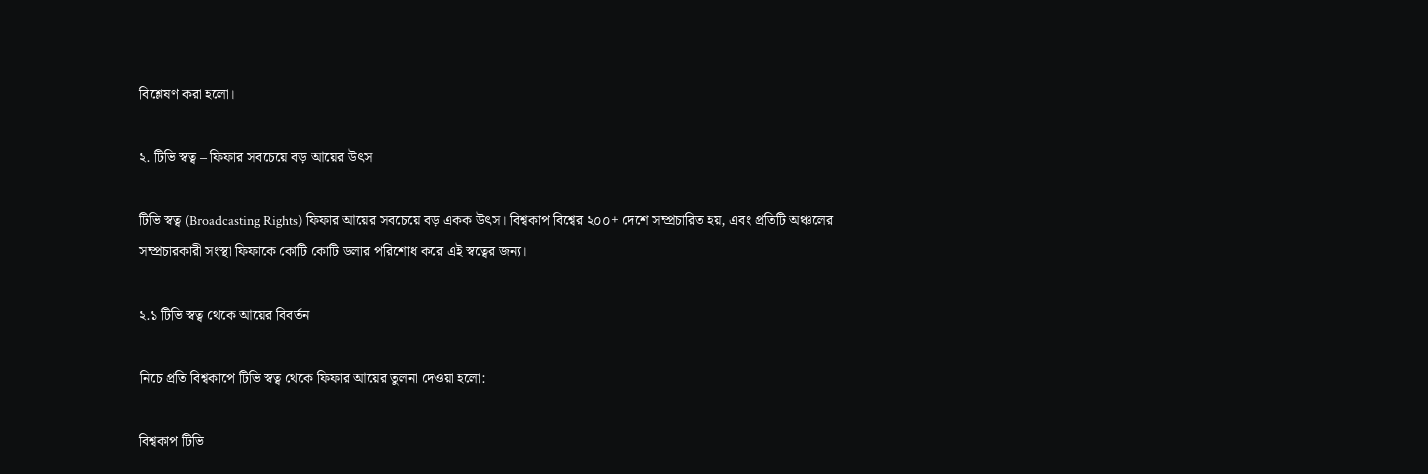বিশ্লেষণ করা হলো।

২. টিভি স্বত্ব – ফিফার সবচেয়ে বড় আয়ের উৎস

টিভি স্বত্ব (Broadcasting Rights) ফিফার আয়ের সবচেয়ে বড় একক উৎস। বিশ্বকাপ বিশ্বের ২০০+ দেশে সম্প্রচারিত হয়, এবং প্রতিটি অঞ্চলের সম্প্রচারকারী সংস্থা ফিফাকে কোটি কোটি ডলার পরিশোধ করে এই স্বত্বের জন্য।

২.১ টিভি স্বত্ব থেকে আয়ের বিবর্তন

নিচে প্রতি বিশ্বকাপে টিভি স্বত্ব থেকে ফিফার আয়ের তুলনা দেওয়া হলো:

বিশ্বকাপ টিভি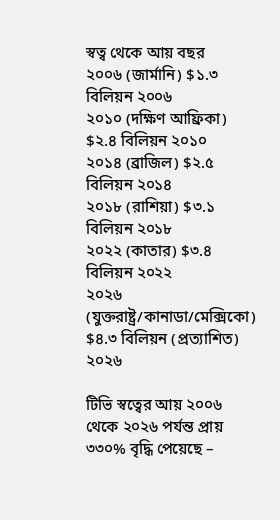স্বত্ব থেকে আয় বছর
২০০৬ (জার্মানি) $১.৩ বিলিয়ন ২০০৬
২০১০ (দক্ষিণ আফ্রিকা) $২.৪ বিলিয়ন ২০১০
২০১৪ (ব্রাজিল) $২.৫ বিলিয়ন ২০১৪
২০১৮ (রাশিয়া) $৩.১ বিলিয়ন ২০১৮
২০২২ (কাতার) $৩.৪ বিলিয়ন ২০২২
২০২৬ (যুক্তরাষ্ট্র/কানাডা/মেক্সিকো) $৪.৩ বিলিয়ন (প্রত্যাশিত) ২০২৬

টিভি স্বত্বের আয় ২০০৬ থেকে ২০২৬ পর্যন্ত প্রায় ৩৩০% বৃদ্ধি পেয়েছে –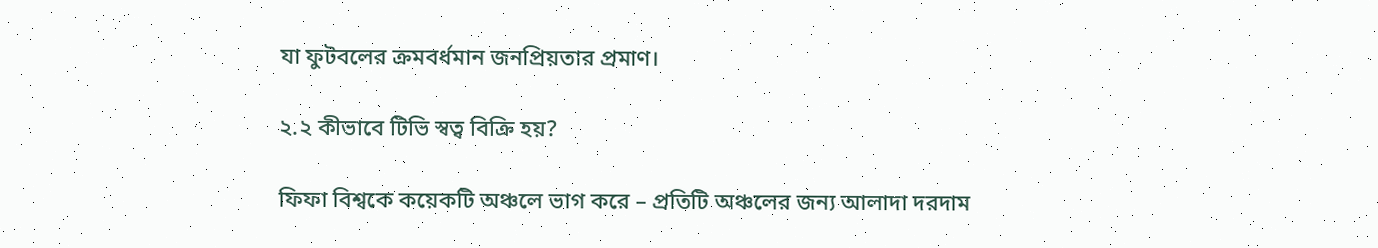যা ফুটবলের ক্রমবর্ধমান জনপ্রিয়তার প্রমাণ।

২.২ কীভাবে টিভি স্বত্ব বিক্রি হয়?

ফিফা বিশ্বকে কয়েকটি অঞ্চলে ভাগ করে – প্রতিটি অঞ্চলের জন্য আলাদা দরদাম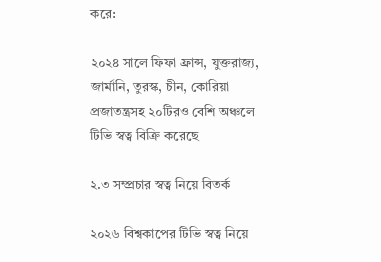করে:

২০২৪ সালে ফিফা ফ্রান্স, যুক্তরাজ্য, জার্মানি, তুরস্ক, চীন, কোরিয়া প্রজাতন্ত্রসহ ২০টিরও বেশি অঞ্চলে টিভি স্বত্ব বিক্রি করেছে

২.৩ সম্প্রচার স্বত্ব নিয়ে বিতর্ক

২০২৬ বিশ্বকাপের টিভি স্বত্ব নিয়ে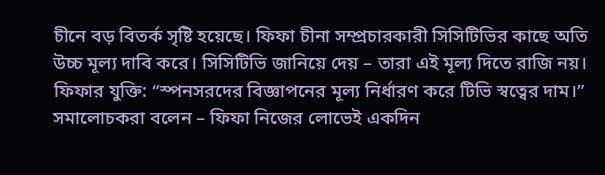চীনে বড় বিতর্ক সৃষ্টি হয়েছে। ফিফা চীনা সম্প্রচারকারী সিসিটিভির কাছে অতি উচ্চ মূল্য দাবি করে। সিসিটিভি জানিয়ে দেয় – তারা এই মূল্য দিতে রাজি নয়। ফিফার যুক্তি: “স্পনসরদের বিজ্ঞাপনের মূল্য নির্ধারণ করে টিভি স্বত্বের দাম।” সমালোচকরা বলেন – ফিফা নিজের লোভেই একদিন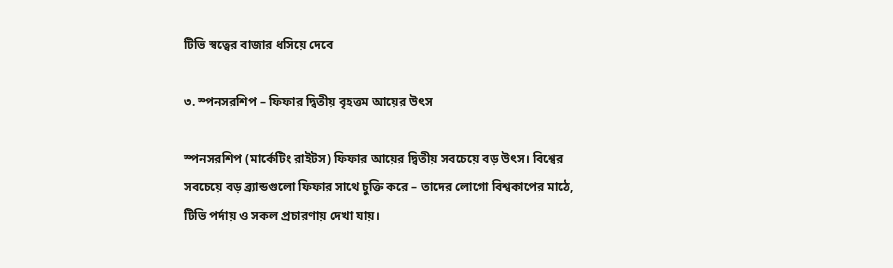টিভি স্বত্বের বাজার ধসিয়ে দেবে

৩. স্পনসরশিপ – ফিফার দ্বিতীয় বৃহত্তম আয়ের উৎস

স্পনসরশিপ (মার্কেটিং রাইটস) ফিফার আয়ের দ্বিতীয় সবচেয়ে বড় উৎস। বিশ্বের সবচেয়ে বড় ব্র্যান্ডগুলো ফিফার সাথে চুক্তি করে – তাদের লোগো বিশ্বকাপের মাঠে, টিভি পর্দায় ও সকল প্রচারণায় দেখা যায়।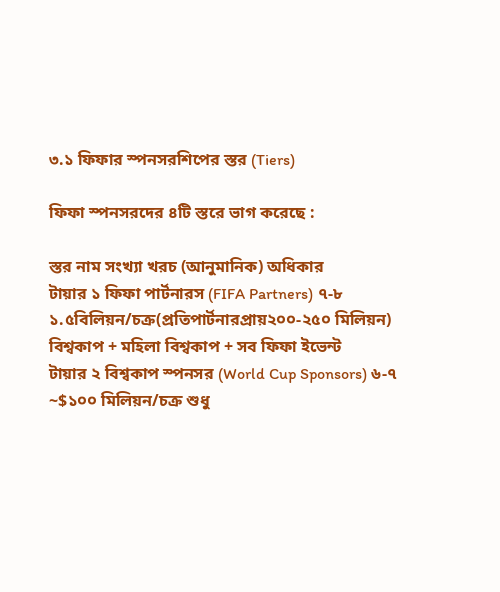৩.১ ফিফার স্পনসরশিপের স্তর (Tiers)

ফিফা স্পনসরদের ৪টি স্তরে ভাগ করেছে :

স্তর নাম সংখ্যা খরচ (আনুমানিক) অধিকার
টায়ার ১ ফিফা পার্টনারস (FIFA Partners) ৭-৮ ১.৫বিলিয়ন/চক্র(প্রতিপার্টনারপ্রায়২০০-২৫০ মিলিয়ন) বিশ্বকাপ + মহিলা বিশ্বকাপ + সব ফিফা ইভেন্ট
টায়ার ২ বিশ্বকাপ স্পনসর (World Cup Sponsors) ৬-৭ ~$১০০ মিলিয়ন/চক্র শুধু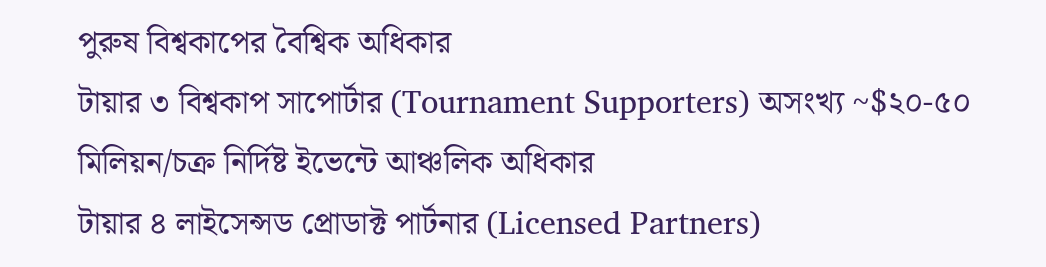পুরুষ বিশ্বকাপের বৈশ্বিক অধিকার
টায়ার ৩ বিশ্বকাপ সাপোর্টার (Tournament Supporters) অসংখ্য ~$২০-৫০ মিলিয়ন/চক্র নির্দিষ্ট ইভেন্টে আঞ্চলিক অধিকার
টায়ার ৪ লাইসেন্সড প্রোডাক্ট পার্টনার (Licensed Partners)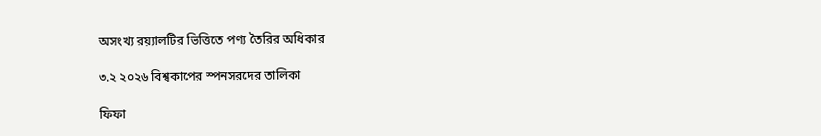অসংখ্য রয়্যালটির ভিত্তিতে পণ্য তৈরির অধিকার

৩.২ ২০২৬ বিশ্বকাপের স্পনসরদের তালিকা

ফিফা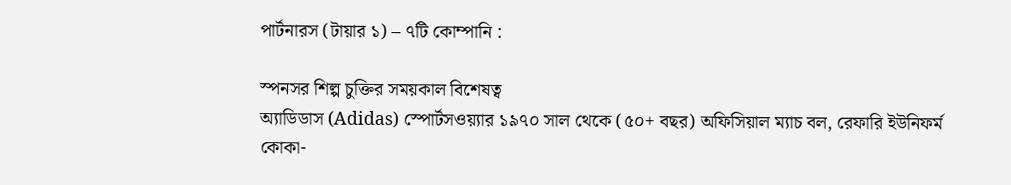পার্টনারস (টায়ার ১) – ৭টি কোম্পানি :

স্পনসর শিল্প চুক্তির সময়কাল বিশেষত্ব
অ্যাডিডাস (Adidas) স্পোর্টসওয়্যার ১৯৭০ সাল থেকে (৫০+ বছর) অফিসিয়াল ম্যাচ বল, রেফারি ইউনিফর্ম
কোকা-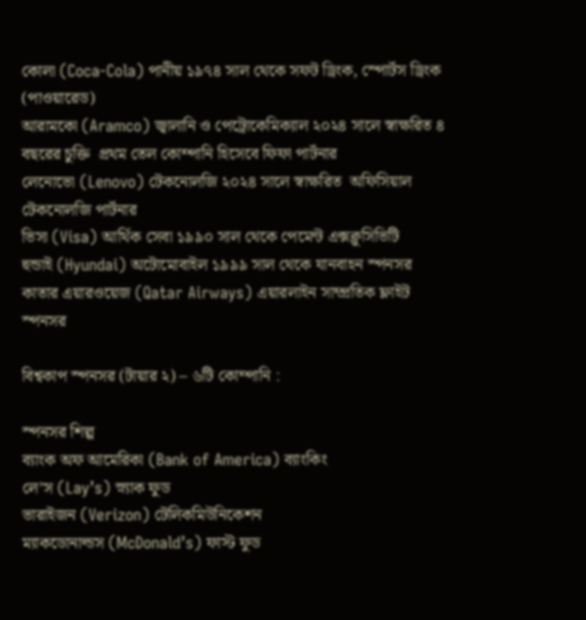কোলা (Coca-Cola) পানীয় ১৯৭৪ সাল থেকে সফট ড্রিংক, স্পোর্টস ড্রিংক (পাওয়ারেড)
আরামকো (Aramco) জ্বালানি ও পেট্রোকেমিক্যাল ২০২৪ সালে স্বাক্ষরিত ৪ বছরের চুক্তি  প্রথম তেল কোম্পানি হিসেবে ফিফা পার্টনার
লেনোভো (Lenovo) টেকনোলজি ২০২৪ সালে স্বাক্ষরিত  অফিসিয়াল টেকনোলজি পার্টনার
ভিসা (Visa) আর্থিক সেবা ১৯৯০ সাল থেকে পেমেন্ট এক্সক্লুসিভিটি
হুন্ডাই (Hyundai) অটোমোবাইল ১৯৯৯ সাল থেকে যানবাহন স্পনসর
কাতার এয়ারওয়েজ (Qatar Airways) এয়ারলাইন সাম্প্রতিক ফ্লাইট স্পনসর

বিশ্বকাপ স্পনসর (টায়ার ২) – ৬টি কোম্পানি :

স্পনসর শিল্প
ব্যাংক অফ আমেরিকা (Bank of America) ব্যাংকিং
লে’স (Lay’s) স্ন্যাক ফুড
ভারাইজন (Verizon) টেলিকমিউনিকেশন
ম্যাকডোনাল্ডস (McDonald’s) ফাস্ট ফুড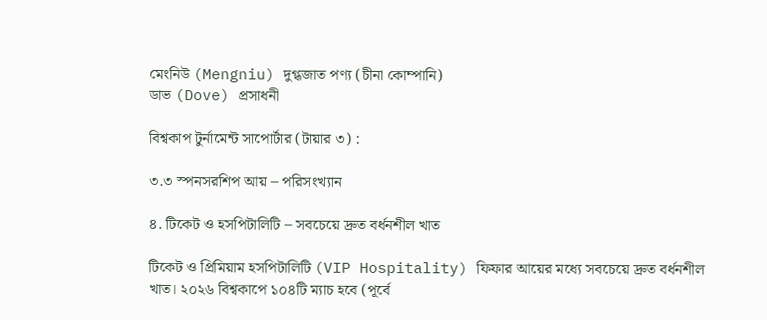মেংনিউ (Mengniu) দুগ্ধজাত পণ্য (চীনা কোম্পানি)
ডাভ (Dove) প্রসাধনী

বিশ্বকাপ টুর্নামেন্ট সাপোর্টার (টায়ার ৩) :

৩.৩ স্পনসরশিপ আয় – পরিসংখ্যান

৪. টিকেট ও হসপিটালিটি – সবচেয়ে দ্রুত বর্ধনশীল খাত

টিকেট ও প্রিমিয়াম হসপিটালিটি (VIP Hospitality) ফিফার আয়ের মধ্যে সবচেয়ে দ্রুত বর্ধনশীল খাত। ২০২৬ বিশ্বকাপে ১০৪টি ম্যাচ হবে (পূর্বে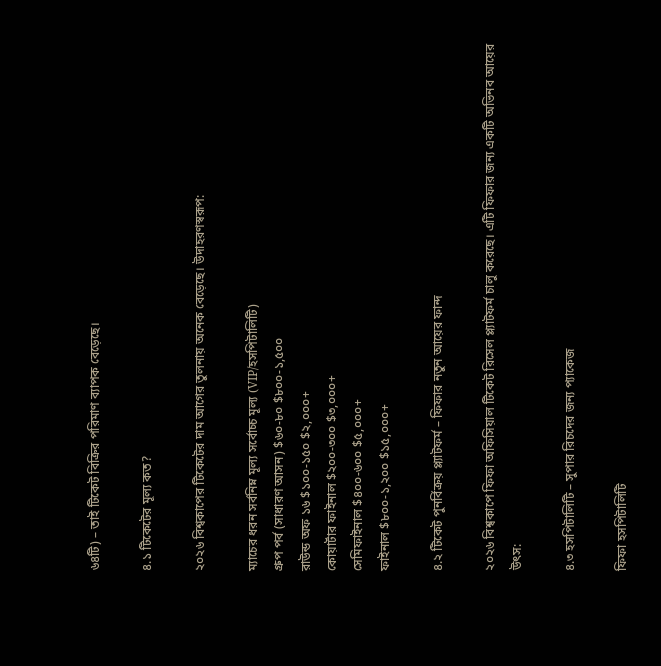৬৪টি) – তাই টিকেট বিক্রির পরিমাণ ব্যাপক বেড়েছে।

৪.১ টিকেটের মূল্য কত?

২০২৬ বিশ্বকাপের টিকেটের দাম আগের তুলনায় অনেক বেড়েছে। উদাহরণস্বরূপ:

ম্যাচের ধরন সর্বনিম্ন মূল্য সর্বোচ্চ মূল্য (VIP/হসপিটালিটি)
গ্রুপ পর্ব (সাধারণ আসন) $৬০-৮০ $৮০০-১,৫০০
রাউন্ড অফ ১৬ $১০০-১৫০ $২,০০০+
কোয়ার্টার ফাইনাল $২০০-৩০০ $৩,০০০+
সেমিফাইনাল $৪০০-৬০০ $৫,০০০+
ফাইনাল $৮০০-১,২০০ $১৫,০০০+

৪.২ টিকেট পুনর্বিক্রয় প্ল্যাটফর্ম – ফিফার নতুন আয়ের ফান্দ

২০২৬ বিশ্বকাপে ফিফা অফিসিয়াল টিকেট রিসেল প্ল্যাটফর্ম চালু করেছে। এটি ফিফার জন্য একটি অভিনব আয়ের উৎস:

৪.৩ হসপিটালিটি – সুপার রিচদের জন্য প্যাকেজ

ফিফা হসপিটালিটি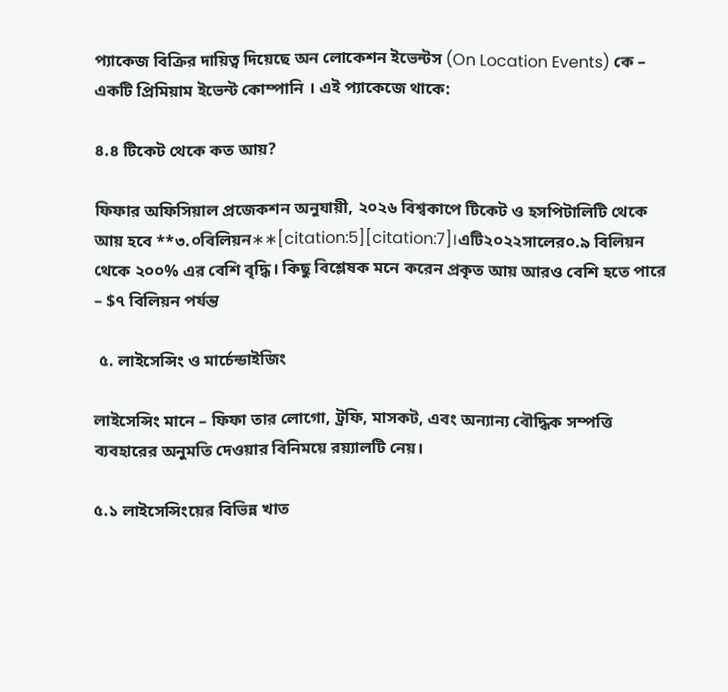প্যাকেজ বিক্রির দায়িত্ব দিয়েছে অন লোকেশন ইভেন্টস (On Location Events) কে – একটি প্রিমিয়াম ইভেন্ট কোম্পানি । এই প্যাকেজে থাকে:

৪.৪ টিকেট থেকে কত আয়?

ফিফার অফিসিয়াল প্রজেকশন অনুযায়ী, ২০২৬ বিশ্বকাপে টিকেট ও হসপিটালিটি থেকে আয় হবে **৩.০বিলিয়ন∗∗[citation:5][citation:7]।এটি২০২২সালের০.৯ বিলিয়ন থেকে ২০০% এর বেশি বৃদ্ধি। কিছু বিশ্লেষক মনে করেন প্রকৃত আয় আরও বেশি হতে পারে – $৭ বিলিয়ন পর্যন্ত

 ৫. লাইসেন্সিং ও মার্চেন্ডাইজিং

লাইসেন্সিং মানে – ফিফা তার লোগো, ট্রফি, মাসকট, এবং অন্যান্য বৌদ্ধিক সম্পত্তি ব্যবহারের অনুমতি দেওয়ার বিনিময়ে রয়্যালটি নেয়।

৫.১ লাইসেন্সিংয়ের বিভিন্ন খাত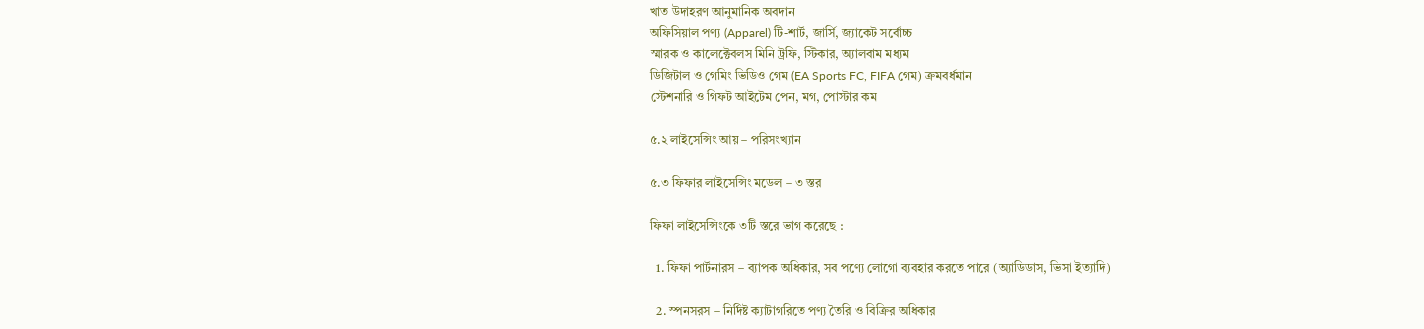খাত উদাহরণ আনুমানিক অবদান
অফিসিয়াল পণ্য (Apparel) টি-শার্ট, জার্সি, জ্যাকেট সর্বোচ্চ
স্মারক ও কালেক্টেবলস মিনি ট্রফি, স্টিকার, অ্যালবাম মধ্যম
ডিজিটাল ও গেমিং ভিডিও গেম (EA Sports FC, FIFA গেম) ক্রমবর্ধমান
স্টেশনারি ও গিফট আইটেম পেন, মগ, পোস্টার কম

৫.২ লাইসেন্সিং আয় – পরিসংখ্যান

৫.৩ ফিফার লাইসেন্সিং মডেল – ৩ স্তর

ফিফা লাইসেন্সিংকে ৩টি স্তরে ভাগ করেছে :

  1. ফিফা পার্টনারস – ব্যাপক অধিকার, সব পণ্যে লোগো ব্যবহার করতে পারে (অ্যাডিডাস, ভিসা ইত্যাদি)

  2. স্পনসরস – নির্দিষ্ট ক্যাটাগরিতে পণ্য তৈরি ও বিক্রির অধিকার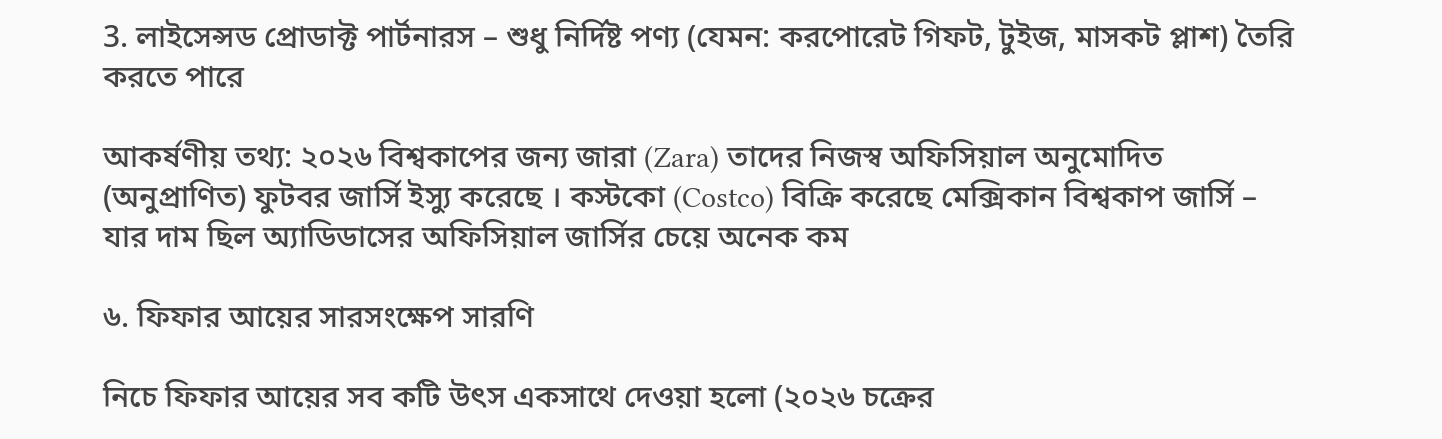3. লাইসেন্সড প্রোডাক্ট পার্টনারস – শুধু নির্দিষ্ট পণ্য (যেমন: করপোরেট গিফট, টুইজ, মাসকট প্লাশ) তৈরি করতে পারে

আকর্ষণীয় তথ্য: ২০২৬ বিশ্বকাপের জন্য জারা (Zara) তাদের নিজস্ব অফিসিয়াল অনুমোদিত (অনুপ্রাণিত) ফুটবর জার্সি ইস্যু করেছে । কস্টকো (Costco) বিক্রি করেছে মেক্সিকান বিশ্বকাপ জার্সি – যার দাম ছিল অ্যাডিডাসের অফিসিয়াল জার্সির চেয়ে অনেক কম

৬. ফিফার আয়ের সারসংক্ষেপ সারণি

নিচে ফিফার আয়ের সব কটি উৎস একসাথে দেওয়া হলো (২০২৬ চক্রের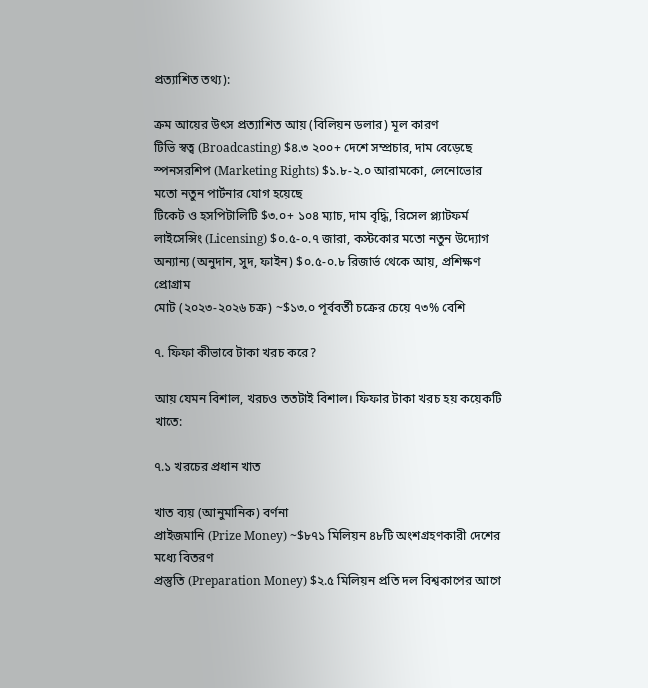প্রত্যাশিত তথ্য):

ক্রম আয়ের উৎস প্রত্যাশিত আয় (বিলিয়ন ডলার) মূল কারণ
টিভি স্বত্ব (Broadcasting) $৪.৩ ২০০+ দেশে সম্প্রচার, দাম বেড়েছে
স্পনসরশিপ (Marketing Rights) $১.৮-২.০ আরামকো, লেনোভোর মতো নতুন পার্টনার যোগ হয়েছে
টিকেট ও হসপিটালিটি $৩.০+ ১০৪ ম্যাচ, দাম বৃদ্ধি, রিসেল প্ল্যাটফর্ম
লাইসেন্সিং (Licensing) $০.৫-০.৭ জারা, কস্টকোর মতো নতুন উদ্যোগ
অন্যান্য (অনুদান, সুদ, ফাইন) $০.৫-০.৮ রিজার্ভ থেকে আয়, প্রশিক্ষণ প্রোগ্রাম
মোট (২০২৩-২০২৬ চক্র) ~$১৩.০ পূর্ববর্তী চক্রের চেয়ে ৭৩% বেশি

৭. ফিফা কীভাবে টাকা খরচ করে?

আয় যেমন বিশাল, খরচও ততটাই বিশাল। ফিফার টাকা খরচ হয় কয়েকটি খাতে:

৭.১ খরচের প্রধান খাত

খাত ব্যয় (আনুমানিক) বর্ণনা
প্রাইজমানি (Prize Money) ~$৮৭১ মিলিয়ন ৪৮টি অংশগ্রহণকারী দেশের মধ্যে বিতরণ
প্রস্তুতি (Preparation Money) $২.৫ মিলিয়ন প্রতি দল বিশ্বকাপের আগে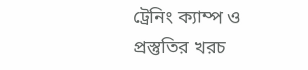ট্রেনিং ক্যাম্প ও প্রস্তুতির খরচ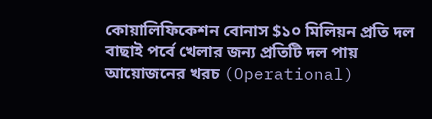কোয়ালিফিকেশন বোনাস $১০ মিলিয়ন প্রতি দল বাছাই পর্বে খেলার জন্য প্রতিটি দল পায়
আয়োজনের খরচ (Operational)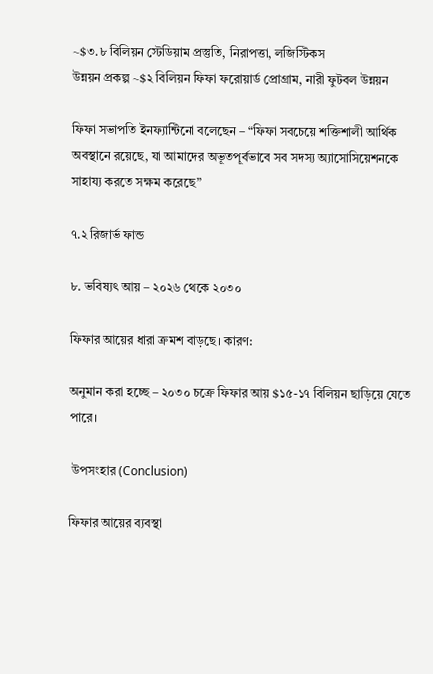~$৩.৮ বিলিয়ন স্টেডিয়াম প্রস্তুতি, নিরাপত্তা, লজিস্টিকস
উন্নয়ন প্রকল্প ~$২ বিলিয়ন ফিফা ফরোয়ার্ড প্রোগ্রাম, নারী ফুটবল উন্নয়ন

ফিফা সভাপতি ইনফ্যান্টিনো বলেছেন – “ফিফা সবচেয়ে শক্তিশালী আর্থিক অবস্থানে রয়েছে, যা আমাদের অভূতপূর্বভাবে সব সদস্য অ্যাসোসিয়েশনকে সাহায্য করতে সক্ষম করেছে”

৭.২ রিজার্ভ ফান্ড

৮. ভবিষ্যৎ আয় – ২০২৬ থেকে ২০৩০

ফিফার আয়ের ধারা ক্রমশ বাড়ছে। কারণ:

অনুমান করা হচ্ছে – ২০৩০ চক্রে ফিফার আয় $১৫-১৭ বিলিয়ন ছাড়িয়ে যেতে পারে।

 উপসংহার (Conclusion)

ফিফার আয়ের ব্যবস্থা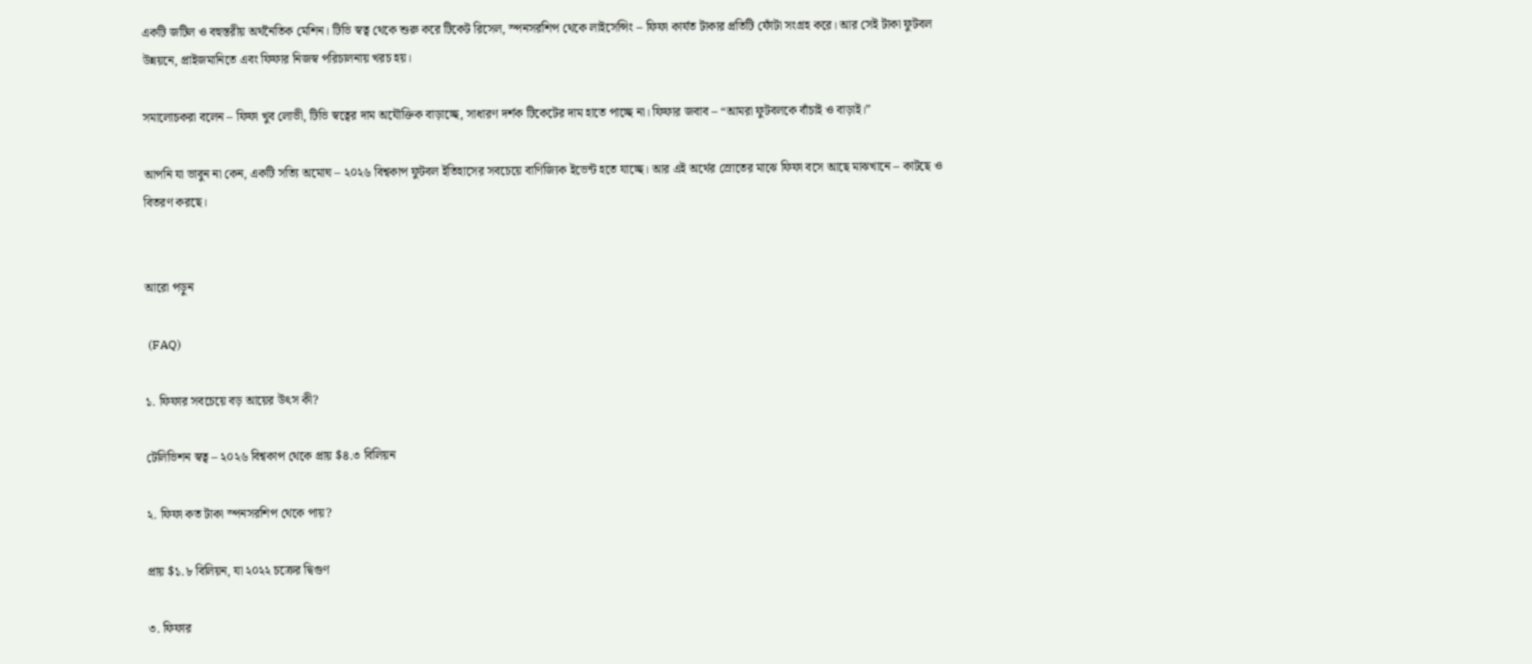একটি জটিল ও বহুস্তরীয় অর্থনৈতিক মেশিন। টিভি স্বত্ব থেকে শুরু করে টিকেট রিসেল, স্পনসরশিপ থেকে লাইসেন্সিং – ফিফা কার্যত টাকার প্রতিটি ফোঁটা সংগ্রহ করে। আর সেই টাকা ফুটবল উন্নয়নে, প্রাইজমানিতে এবং ফিফার নিজস্ব পরিচালনায় খরচ হয়।

সমালোচকরা বলেন – ফিফা খুব লোভী, টিভি স্বত্বের দাম অযৌক্তিক বাড়াচ্ছে, সাধারণ দর্শক টিকেটের দাম হাতে পাচ্ছে না। ফিফার জবাব – “আমরা ফুটবলকে বাঁচাই ও বাড়াই।”

আপনি যা ভাবুন না কেন, একটি সত্যি অমোঘ – ২০২৬ বিশ্বকাপ ফুটবল ইতিহাসের সবচেয়ে বাণিজ্যিক ইভেন্ট হতে যাচ্ছে। আর এই অর্থের স্রোতের মাঝে ফিফা বসে আছে মাঝখানে – কাটছে ও বিতরণ করছে।


আরো পড়ুন

 (FAQ)

১. ফিফার সবচেয়ে বড় আয়ের উৎস কী?

টেলিভিশন স্বত্ব – ২০২৬ বিশ্বকাপ থেকে প্রায় $৪.৩ বিলিয়ন

২. ফিফা কত টাকা স্পনসরশিপ থেকে পায়?

প্রায় $১.৮ বিলিয়ন, যা ২০২২ চক্রের দ্বিগুণ

৩. ফিফার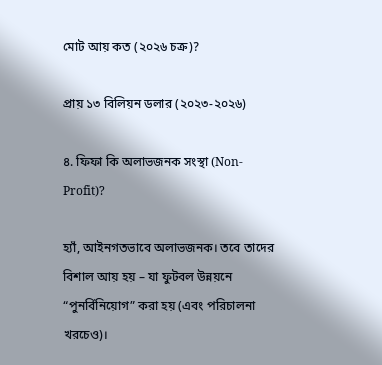মোট আয় কত (২০২৬ চক্র)?

প্রায় ১৩ বিলিয়ন ডলার (২০২৩-২০২৬)

৪. ফিফা কি অলাভজনক সংস্থা (Non-Profit)?

হ্যাঁ, আইনগতভাবে অলাভজনক। তবে তাদের বিশাল আয় হয় – যা ফুটবল উন্নয়নে “পুনর্বিনিয়োগ” করা হয় (এবং পরিচালনা খরচেও)।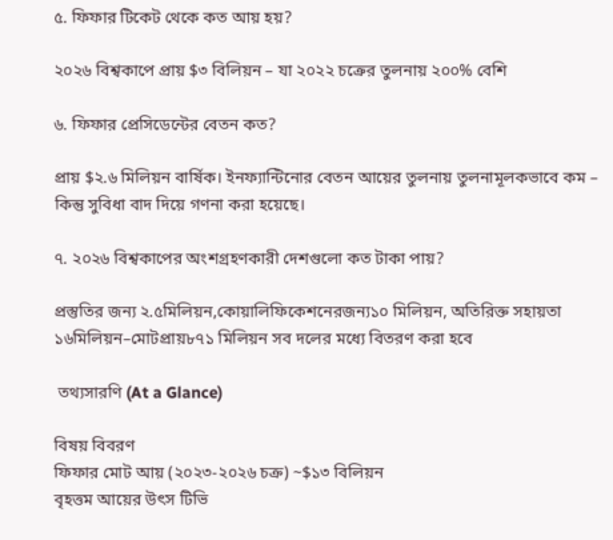৫. ফিফার টিকেট থেকে কত আয় হয়?

২০২৬ বিশ্বকাপে প্রায় $৩ বিলিয়ন – যা ২০২২ চক্রের তুলনায় ২০০% বেশি

৬. ফিফার প্রেসিডেন্টের বেতন কত?

প্রায় $২.৬ মিলিয়ন বার্ষিক। ইনফ্যান্টিনোর বেতন আয়ের তুলনায় তুলনামূলকভাবে কম – কিন্তু সুবিধা বাদ দিয়ে গণনা করা হয়েছে।

৭. ২০২৬ বিশ্বকাপের অংশগ্রহণকারী দেশগুলো কত টাকা পায়?

প্রস্তুতির জন্য ২.৫মিলিয়ন,কোয়ালিফিকেশনেরজন্য১০ মিলিয়ন, অতিরিক্ত সহায়তা ১৬মিলিয়ন–মোটপ্রায়৮৭১ মিলিয়ন সব দলের মধ্যে বিতরণ করা হবে

 তথ্যসারণি (At a Glance)

বিষয় বিবরণ
ফিফার মোট আয় (২০২৩-২০২৬ চক্র) ~$১৩ বিলিয়ন
বৃহত্তম আয়ের উৎস টিভি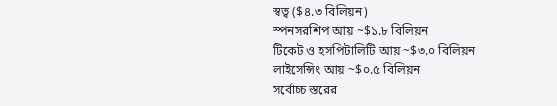স্বত্ব ($৪.৩ বিলিয়ন)
স্পনসরশিপ আয় ~$১.৮ বিলিয়ন
টিকেট ও হসপিটালিটি আয় ~$৩.০ বিলিয়ন
লাইসেন্সিং আয় ~$০.৫ বিলিয়ন
সর্বোচ্চ স্তরের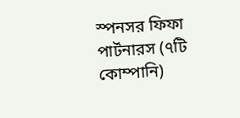স্পনসর ফিফা পার্টনারস (৭টি কোম্পানি)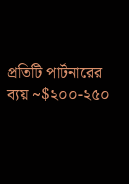প্রতিটি পার্টনারের ব্যয় ~$২০০-২৫০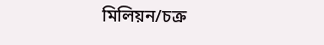মিলিয়ন/চক্র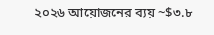২০২৬ আয়োজনের ব্যয় ~$৩.৮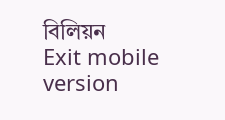বিলিয়ন
Exit mobile version